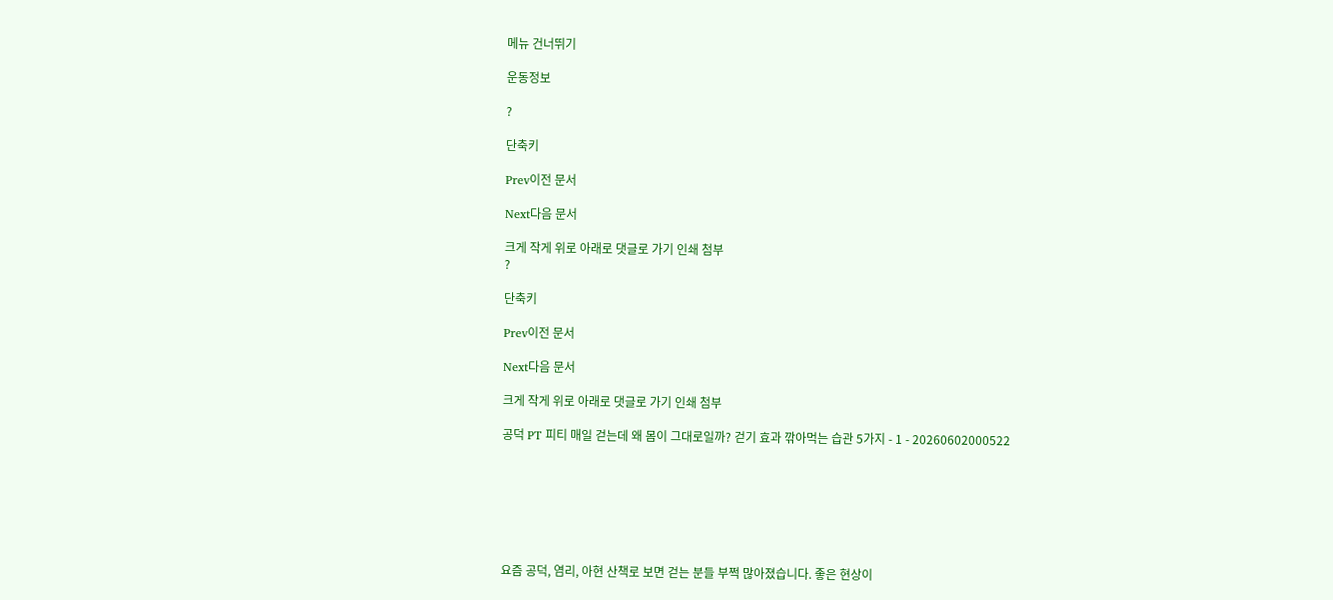메뉴 건너뛰기

운동정보

?

단축키

Prev이전 문서

Next다음 문서

크게 작게 위로 아래로 댓글로 가기 인쇄 첨부
?

단축키

Prev이전 문서

Next다음 문서

크게 작게 위로 아래로 댓글로 가기 인쇄 첨부

공덕 PT 피티 매일 걷는데 왜 몸이 그대로일까? 걷기 효과 깎아먹는 습관 5가지 - 1 - 20260602000522







요즘 공덕, 염리, 아현 산책로 보면 걷는 분들 부쩍 많아졌습니다. 좋은 현상이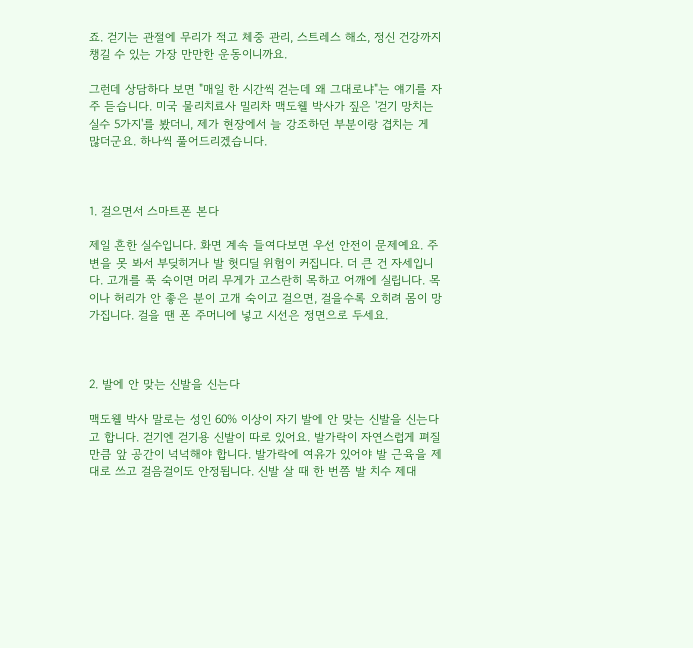죠. 걷기는 관절에 무리가 적고 체중 관리, 스트레스 해소, 정신 건강까지 챙길 수 있는 가장 만만한 운동이니까요.

그런데 상담하다 보면 "매일 한 시간씩 걷는데 왜 그대로냐"는 얘기를 자주 듣습니다. 미국 물리치료사 밀리차 맥도웰 박사가 짚은 '걷기 망치는 실수 5가지'를 봤더니, 제가 현장에서 늘 강조하던 부분이랑 겹치는 게 많더군요. 하나씩 풀어드리겠습니다.



1. 걸으면서 스마트폰 본다

제일 흔한 실수입니다. 화면 계속 들여다보면 우선 안전이 문제예요. 주변을 못 봐서 부딪히거나 발 헛디딜 위험이 커집니다. 더 큰 건 자세입니다. 고개를 푹 숙이면 머리 무게가 고스란히 목하고 어깨에 실립니다. 목이나 허리가 안 좋은 분이 고개 숙이고 걸으면, 걸을수록 오히려 몸이 망가집니다. 걸을 땐 폰 주머니에 넣고 시선은 정면으로 두세요.



2. 발에 안 맞는 신발을 신는다

맥도웰 박사 말로는 성인 60% 이상이 자기 발에 안 맞는 신발을 신는다고 합니다. 걷기엔 걷기용 신발이 따로 있어요. 발가락이 자연스럽게 펴질 만큼 앞 공간이 넉넉해야 합니다. 발가락에 여유가 있어야 발 근육을 제대로 쓰고 걸음걸이도 안정됩니다. 신발 살 때 한 번쯤 발 치수 제대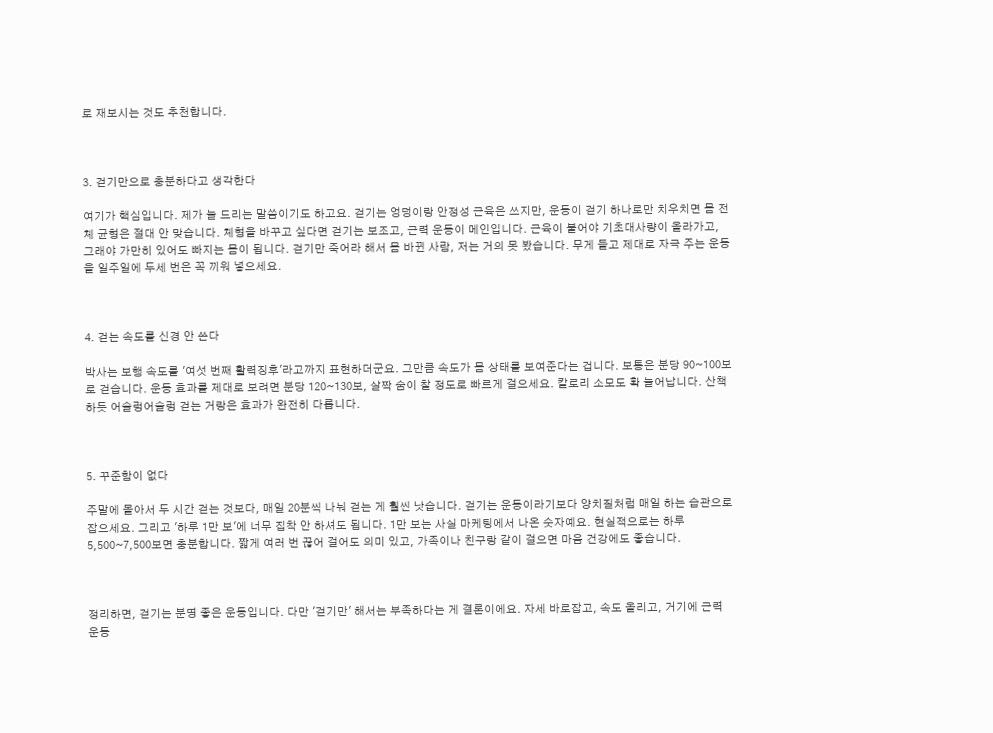로 재보시는 것도 추천합니다.



3. 걷기만으로 충분하다고 생각한다

여기가 핵심입니다. 제가 늘 드리는 말씀이기도 하고요. 걷기는 엉덩이랑 안정성 근육은 쓰지만, 운동이 걷기 하나로만 치우치면 몸 전체 균형은 절대 안 맞습니다. 체형을 바꾸고 싶다면 걷기는 보조고, 근력 운동이 메인입니다. 근육이 붙어야 기초대사량이 올라가고, 그래야 가만히 있어도 빠지는 몸이 됩니다. 걷기만 죽어라 해서 몸 바뀐 사람, 저는 거의 못 봤습니다. 무게 들고 제대로 자극 주는 운동을 일주일에 두세 번은 꼭 끼워 넣으세요.



4. 걷는 속도를 신경 안 쓴다

박사는 보행 속도를 '여섯 번째 활력징후'라고까지 표현하더군요. 그만큼 속도가 몸 상태를 보여준다는 겁니다. 보통은 분당 90~100보로 걷습니다. 운동 효과를 제대로 보려면 분당 120~130보, 살짝 숨이 찰 정도로 빠르게 걸으세요. 칼로리 소모도 확 늘어납니다. 산책하듯 어슬렁어슬렁 걷는 거랑은 효과가 완전히 다릅니다.



5. 꾸준함이 없다

주말에 몰아서 두 시간 걷는 것보다, 매일 20분씩 나눠 걷는 게 훨씬 낫습니다. 걷기는 운동이라기보다 양치질처럼 매일 하는 습관으로 잡으세요. 그리고 '하루 1만 보'에 너무 집착 안 하셔도 됩니다. 1만 보는 사실 마케팅에서 나온 숫자예요. 현실적으로는 하루 5,500~7,500보면 충분합니다. 짧게 여러 번 끊어 걸어도 의미 있고, 가족이나 친구랑 같이 걸으면 마음 건강에도 좋습니다.



정리하면, 걷기는 분명 좋은 운동입니다. 다만 '걷기만' 해서는 부족하다는 게 결론이에요. 자세 바로잡고, 속도 올리고, 거기에 근력 운동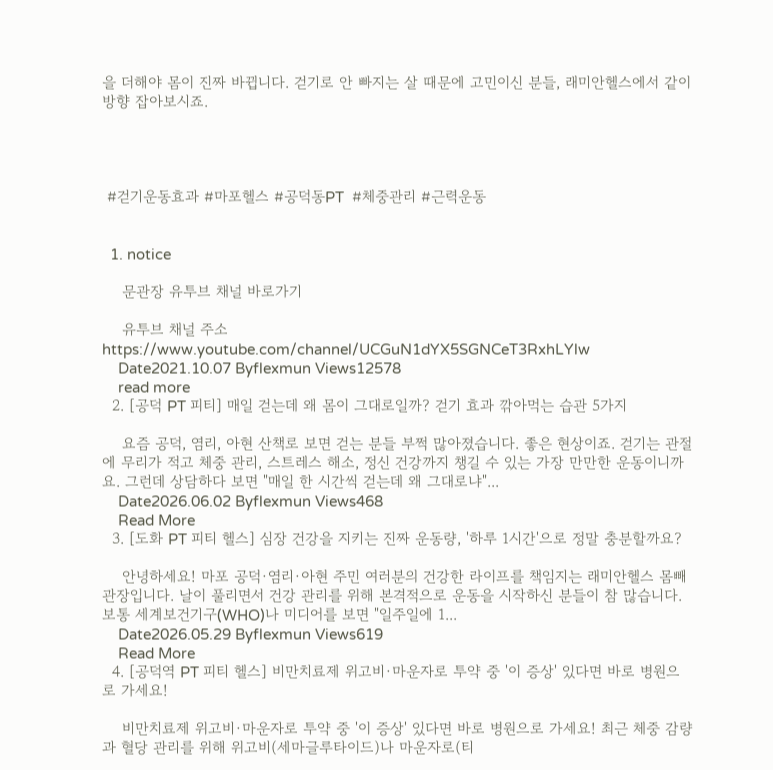을 더해야 몸이 진짜 바뀝니다. 걷기로 안 빠지는 살 때문에 고민이신 분들, 래미안헬스에서 같이 방향 잡아보시죠.




 #걷기운동효과 #마포헬스 #공덕동PT  #체중관리 #근력운동


  1. notice

    문관장 유투브 채널 바로가기

    유투브 채널 주소 https://www.youtube.com/channel/UCGuN1dYX5SGNCeT3RxhLYlw
    Date2021.10.07 Byflexmun Views12578
    read more
  2. [공덕 PT 피티] 매일 걷는데 왜 몸이 그대로일까? 걷기 효과 깎아먹는 습관 5가지

    요즘 공덕, 염리, 아현 산책로 보면 걷는 분들 부쩍 많아졌습니다. 좋은 현상이죠. 걷기는 관절에 무리가 적고 체중 관리, 스트레스 해소, 정신 건강까지 챙길 수 있는 가장 만만한 운동이니까요. 그런데 상담하다 보면 "매일 한 시간씩 걷는데 왜 그대로냐"...
    Date2026.06.02 Byflexmun Views468
    Read More
  3. [도화 PT 피티 헬스] 심장 건강을 지키는 진짜 운동량, '하루 1시간'으로 정말 충분할까요?

    안녕하세요! 마포 공덕·염리·아현 주민 여러분의 건강한 라이프를 책임지는 래미안헬스 몸빼관장입니다. 날이 풀리면서 건강 관리를 위해 본격적으로 운동을 시작하신 분들이 참 많습니다. 보통 세계보건기구(WHO)나 미디어를 보면 "일주일에 1...
    Date2026.05.29 Byflexmun Views619
    Read More
  4. [공덕역 PT 피티 헬스] 비만치료제 위고비·마운자로 투약 중 '이 증상' 있다면 바로 병원으로 가세요!

    비만치료제 위고비·마운자로 투약 중 '이 증상' 있다면 바로 병원으로 가세요! 최근 체중 감량과 혈당 관리를 위해 위고비(세마글루타이드)나 마운자로(티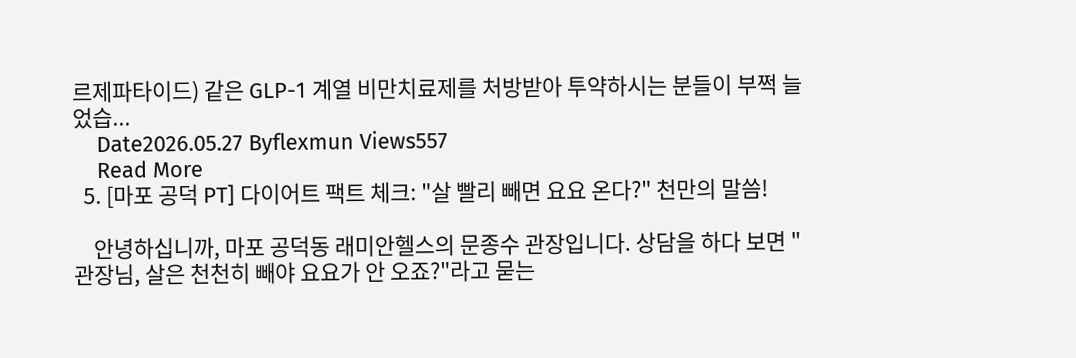르제파타이드) 같은 GLP-1 계열 비만치료제를 처방받아 투약하시는 분들이 부쩍 늘었습...
    Date2026.05.27 Byflexmun Views557
    Read More
  5. [마포 공덕 PT] 다이어트 팩트 체크: "살 빨리 빼면 요요 온다?" 천만의 말씀!

    안녕하십니까, 마포 공덕동 래미안헬스의 문종수 관장입니다. 상담을 하다 보면 "관장님, 살은 천천히 빼야 요요가 안 오죠?"라고 묻는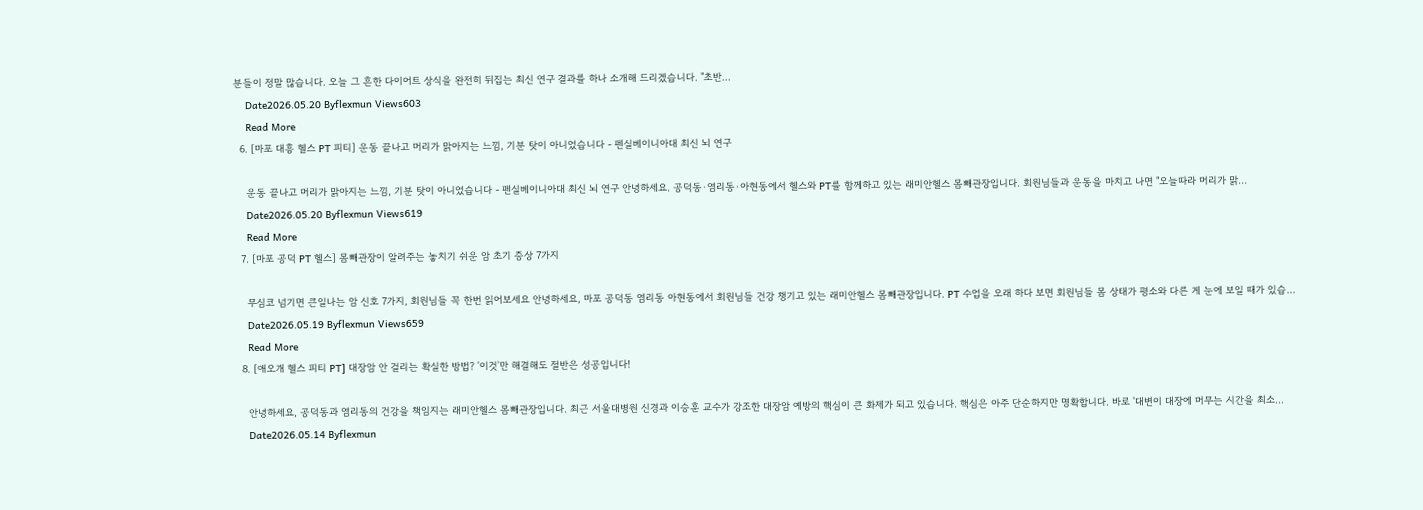분들이 정말 많습니다. 오늘 그 흔한 다이어트 상식을 완전히 뒤집는 최신 연구 결과를 하나 소개해 드리겠습니다. "초반...
    Date2026.05.20 Byflexmun Views603
    Read More
  6. [마포 대흥 헬스 PT 피티] 운동 끝나고 머리가 맑아지는 느낌, 기분 탓이 아니었습니다 - 펜실베이니아대 최신 뇌 연구

    운동 끝나고 머리가 맑아지는 느낌, 기분 탓이 아니었습니다 - 펜실베이니아대 최신 뇌 연구 안녕하세요. 공덕동·염리동·아현동에서 헬스와 PT를 함께하고 있는 래미안헬스 몸빼관장입니다. 회원님들과 운동을 마치고 나면 "오늘따라 머리가 맑...
    Date2026.05.20 Byflexmun Views619
    Read More
  7. [마포 공덕 PT 헬스] 몸빼관장이 알려주는 놓치기 쉬운 암 초기 증상 7가지

    무심코 넘기면 큰일나는 암 신호 7가지, 회원님들 꼭 한번 읽어보세요 안녕하세요, 마포 공덕동 염리동 아현동에서 회원님들 건강 챙기고 있는 래미안헬스 몸빼관장입니다. PT 수업을 오래 하다 보면 회원님들 몸 상태가 평소와 다른 게 눈에 보일 때가 있습...
    Date2026.05.19 Byflexmun Views659
    Read More
  8. [애오개 헬스 피티 PT] 대장암 안 걸리는 확실한 방법? '이것'만 해결해도 절반은 성공입니다!

    안녕하세요, 공덕동과 염리동의 건강을 책임지는 래미안헬스 몸빼관장입니다. 최근 서울대병원 신경과 이승훈 교수가 강조한 대장암 예방의 핵심이 큰 화제가 되고 있습니다. 핵심은 아주 단순하지만 명확합니다. 바로 '대변이 대장에 머무는 시간을 최소...
    Date2026.05.14 Byflexmun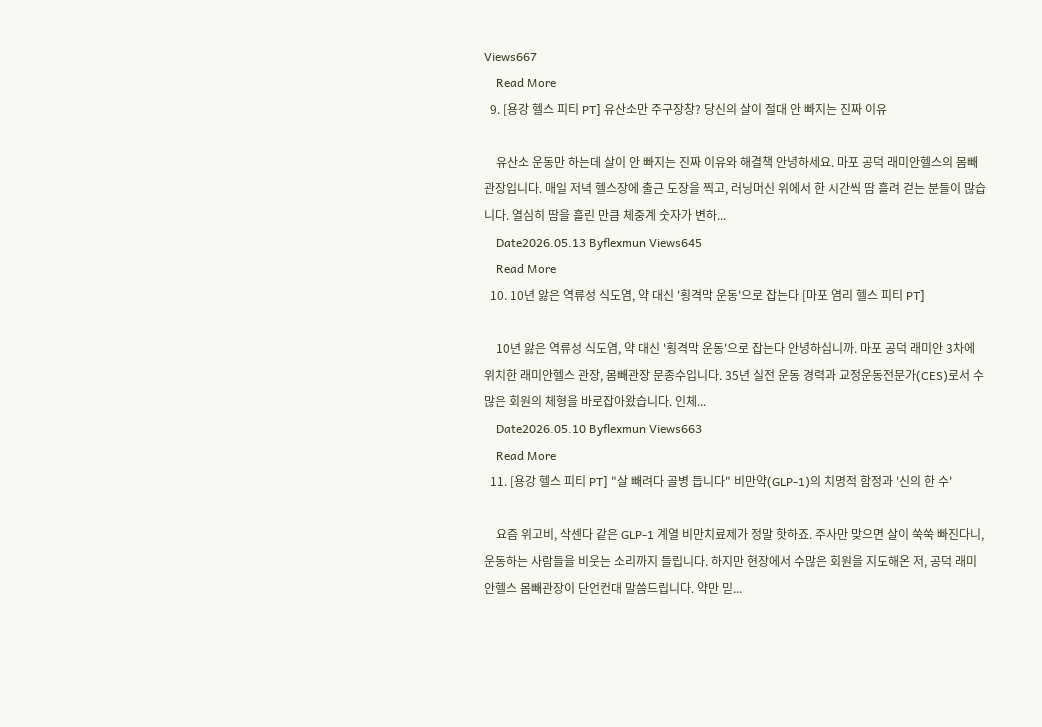Views667
    Read More
  9. [용강 헬스 피티 PT] 유산소만 주구장창? 당신의 살이 절대 안 빠지는 진짜 이유

    유산소 운동만 하는데 살이 안 빠지는 진짜 이유와 해결책 안녕하세요. 마포 공덕 래미안헬스의 몸빼관장입니다. 매일 저녁 헬스장에 출근 도장을 찍고, 러닝머신 위에서 한 시간씩 땀 흘려 걷는 분들이 많습니다. 열심히 땀을 흘린 만큼 체중계 숫자가 변하...
    Date2026.05.13 Byflexmun Views645
    Read More
  10. 10년 앓은 역류성 식도염, 약 대신 '횡격막 운동'으로 잡는다 [마포 염리 헬스 피티 PT]

    10년 앓은 역류성 식도염, 약 대신 '횡격막 운동'으로 잡는다 안녕하십니까. 마포 공덕 래미안 3차에 위치한 래미안헬스 관장, 몸빼관장 문종수입니다. 35년 실전 운동 경력과 교정운동전문가(CES)로서 수많은 회원의 체형을 바로잡아왔습니다. 인체...
    Date2026.05.10 Byflexmun Views663
    Read More
  11. [용강 헬스 피티 PT] "살 빼려다 골병 듭니다" 비만약(GLP-1)의 치명적 함정과 '신의 한 수'

    요즘 위고비, 삭센다 같은 GLP-1 계열 비만치료제가 정말 핫하죠. 주사만 맞으면 살이 쑥쑥 빠진다니, 운동하는 사람들을 비웃는 소리까지 들립니다. 하지만 현장에서 수많은 회원을 지도해온 저, 공덕 래미안헬스 몸빼관장이 단언컨대 말씀드립니다. 약만 믿...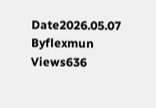Date2026.05.07 Byflexmun Views636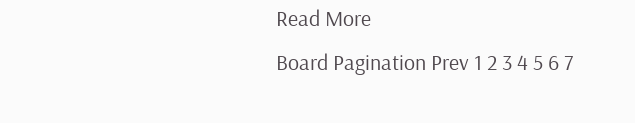Read More
Board Pagination Prev 1 2 3 4 5 6 7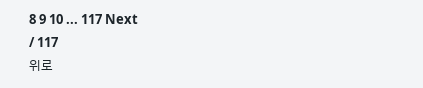8 9 10 ... 117 Next
/ 117
위로